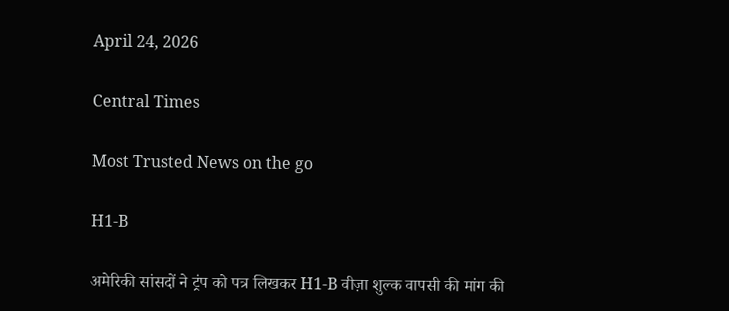April 24, 2026

Central Times

Most Trusted News on the go

H1-B

अमेरिकी सांसदों ने ट्रंप को पत्र लिखकर H1-B वीज़ा शुल्क वापसी की मांग की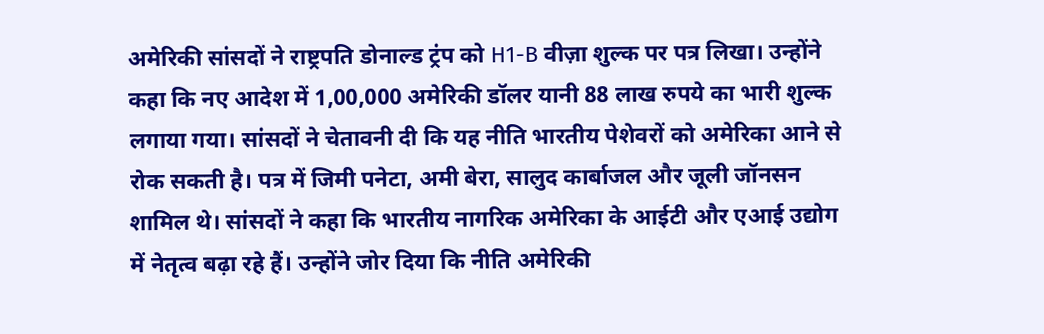अमेरिकी सांसदों ने राष्ट्रपति डोनाल्ड ट्रंप को H1-B वीज़ा शुल्क पर पत्र लिखा। उन्होंने कहा कि नए आदेश में 1,00,000 अमेरिकी डॉलर यानी 88 लाख रुपये का भारी शुल्क लगाया गया। सांसदों ने चेतावनी दी कि यह नीति भारतीय पेशेवरों को अमेरिका आने से रोक सकती है। पत्र में जिमी पनेटा, अमी बेरा, सालुद कार्बाजल और जूली जॉनसन शामिल थे। सांसदों ने कहा कि भारतीय नागरिक अमेरिका के आईटी और एआई उद्योग में नेतृत्व बढ़ा रहे हैं। उन्होंने जोर दिया कि नीति अमेरिकी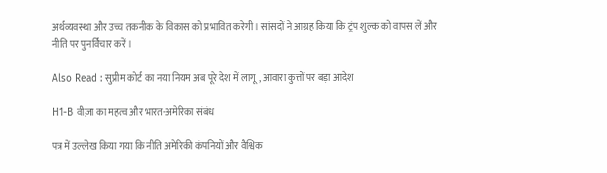अर्थव्यवस्था और उच्च तकनीक के विकास को प्रभावित करेगी। सांसदों ने आग्रह किया कि ट्रंप शुल्क को वापस लें और नीति पर पुनर्विचार करें।

Also Read : सुप्रीम कोर्ट का नया नियम अब पूरे देश में लागू, आवारा कुत्तों पर बड़ा आदेश

H1-B वीज़ा का महत्व और भारत-अमेरिका संबंध

पत्र में उल्लेख किया गया कि नीति अमेरिकी कंपनियों और वैश्विक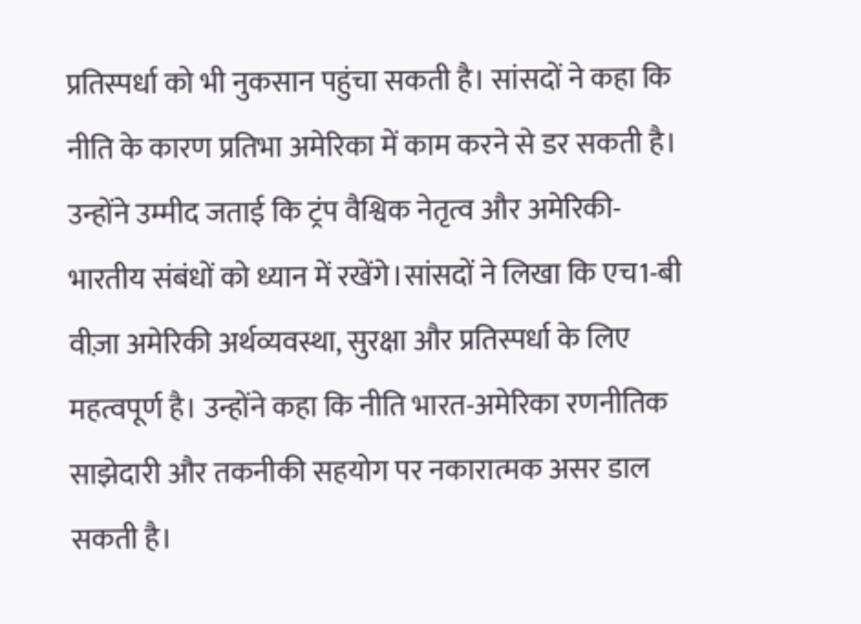प्रतिस्पर्धा को भी नुकसान पहुंचा सकती है। सांसदों ने कहा कि नीति के कारण प्रतिभा अमेरिका में काम करने से डर सकती है। उन्होंने उम्मीद जताई कि ट्रंप वैश्विक नेतृत्व और अमेरिकी-भारतीय संबंधों को ध्यान में रखेंगे।सांसदों ने लिखा कि एच1-बी वीज़ा अमेरिकी अर्थव्यवस्था, सुरक्षा और प्रतिस्पर्धा के लिए महत्वपूर्ण है। उन्होंने कहा कि नीति भारत-अमेरिका रणनीतिक साझेदारी और तकनीकी सहयोग पर नकारात्मक असर डाल सकती है।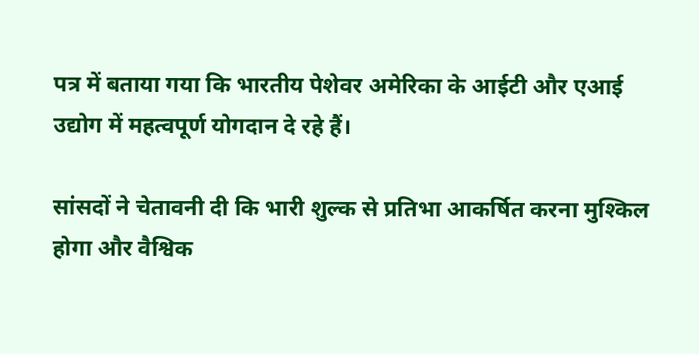पत्र में बताया गया कि भारतीय पेशेवर अमेरिका के आईटी और एआई उद्योग में महत्वपूर्ण योगदान दे रहे हैं।

सांसदों ने चेतावनी दी कि भारी शुल्क से प्रतिभा आकर्षित करना मुश्किल होगा और वैश्विक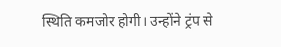स्थिति कमजोर होगी। उन्होंने ट्रंप से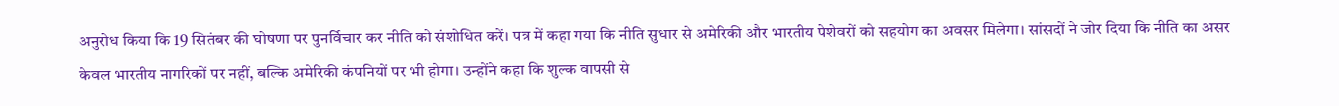अनुरोध किया कि 19 सितंबर की घोषणा पर पुनर्विचार कर नीति को संशोधित करें। पत्र में कहा गया कि नीति सुधार से अमेरिकी और भारतीय पेशेवरों को सहयोग का अवसर मिलेगा। सांसदों ने जोर दिया कि नीति का असर केवल भारतीय नागरिकों पर नहीं, बल्कि अमेरिकी कंपनियों पर भी होगा। उन्होंने कहा कि शुल्क वापसी से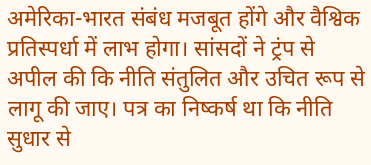अमेरिका-भारत संबंध मजबूत होंगे और वैश्विक प्रतिस्पर्धा में लाभ होगा। सांसदों ने ट्रंप से अपील की कि नीति संतुलित और उचित रूप से लागू की जाए। पत्र का निष्कर्ष था कि नीति सुधार से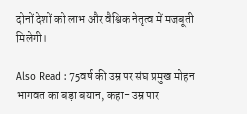दोनों देशों को लाभ और वैश्विक नेतृत्व में मजबूती मिलेगी।

Also Read : 75वर्ष की उम्र पर संघ प्रमुख मोहन भागवत का बड़ा बयान, कहा- उम्र पार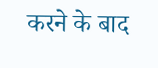करने के बाद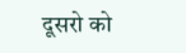दूसरो को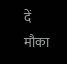दें मौका